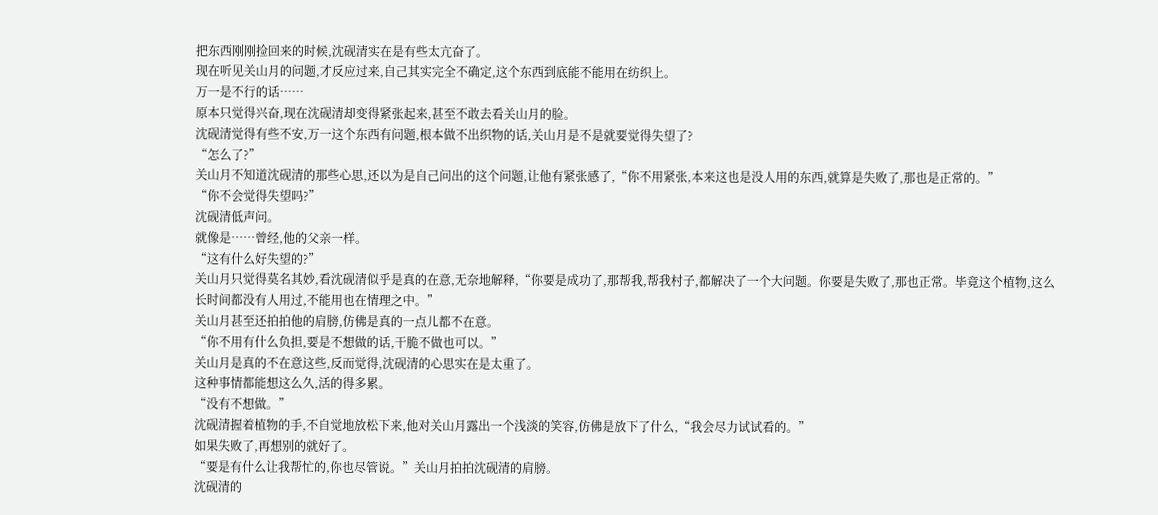把东西刚刚捡回来的时候,沈砚清实在是有些太亢奋了。
现在听见关山月的问题,才反应过来,自己其实完全不确定,这个东西到底能不能用在纺织上。
万一是不行的话……
原本只觉得兴奋,现在沈砚清却变得紧张起来,甚至不敢去看关山月的脸。
沈砚清觉得有些不安,万一这个东西有问题,根本做不出织物的话,关山月是不是就要觉得失望了?
“怎么了?”
关山月不知道沈砚清的那些心思,还以为是自己问出的这个问题,让他有紧张感了,“你不用紧张,本来这也是没人用的东西,就算是失败了,那也是正常的。”
“你不会觉得失望吗?”
沈砚清低声问。
就像是……曾经,他的父亲一样。
“这有什么好失望的?”
关山月只觉得莫名其妙,看沈砚清似乎是真的在意,无奈地解释,“你要是成功了,那帮我,帮我村子,都解决了一个大问题。你要是失败了,那也正常。毕竟这个植物,这么长时间都没有人用过,不能用也在情理之中。”
关山月甚至还拍拍他的肩膀,仿佛是真的一点儿都不在意。
“你不用有什么负担,要是不想做的话,干脆不做也可以。”
关山月是真的不在意这些,反而觉得,沈砚清的心思实在是太重了。
这种事情都能想这么久,活的得多累。
“没有不想做。”
沈砚清握着植物的手,不自觉地放松下来,他对关山月露出一个浅淡的笑容,仿佛是放下了什么,“我会尽力试试看的。”
如果失败了,再想别的就好了。
“要是有什么让我帮忙的,你也尽管说。”关山月拍拍沈砚清的肩膀。
沈砚清的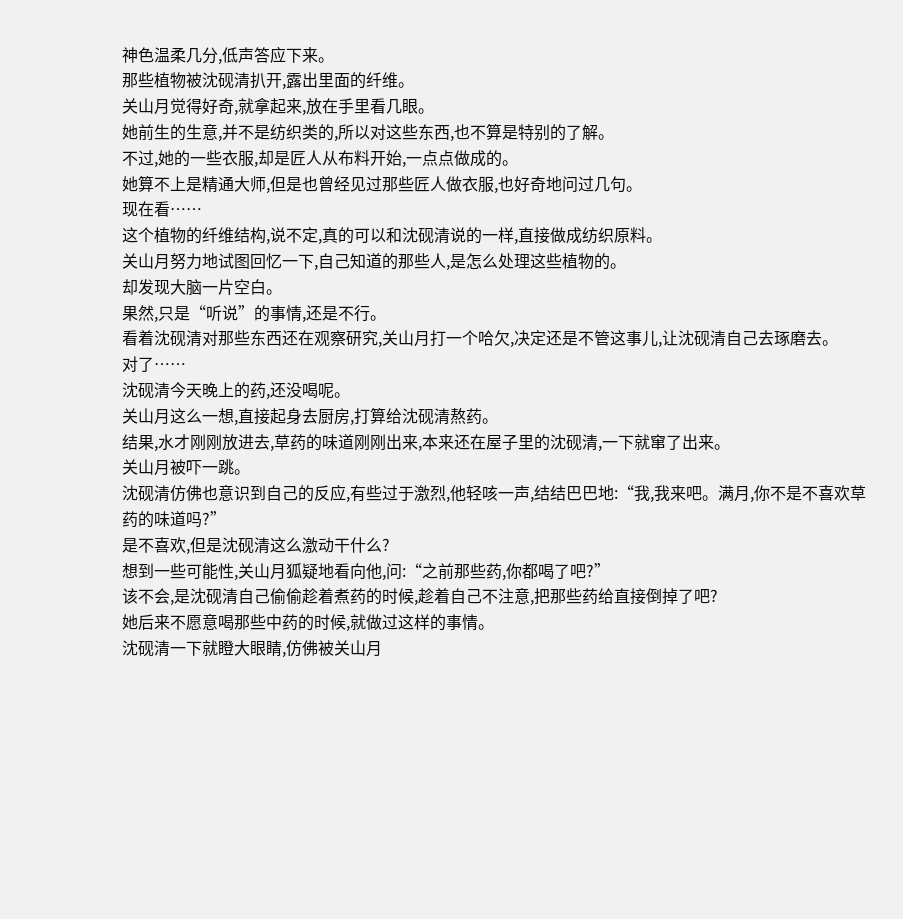神色温柔几分,低声答应下来。
那些植物被沈砚清扒开,露出里面的纤维。
关山月觉得好奇,就拿起来,放在手里看几眼。
她前生的生意,并不是纺织类的,所以对这些东西,也不算是特别的了解。
不过,她的一些衣服,却是匠人从布料开始,一点点做成的。
她算不上是精通大师,但是也曾经见过那些匠人做衣服,也好奇地问过几句。
现在看……
这个植物的纤维结构,说不定,真的可以和沈砚清说的一样,直接做成纺织原料。
关山月努力地试图回忆一下,自己知道的那些人,是怎么处理这些植物的。
却发现大脑一片空白。
果然,只是“听说”的事情,还是不行。
看着沈砚清对那些东西还在观察研究,关山月打一个哈欠,决定还是不管这事儿,让沈砚清自己去琢磨去。
对了……
沈砚清今天晚上的药,还没喝呢。
关山月这么一想,直接起身去厨房,打算给沈砚清熬药。
结果,水才刚刚放进去,草药的味道刚刚出来,本来还在屋子里的沈砚清,一下就窜了出来。
关山月被吓一跳。
沈砚清仿佛也意识到自己的反应,有些过于激烈,他轻咳一声,结结巴巴地:“我,我来吧。满月,你不是不喜欢草药的味道吗?”
是不喜欢,但是沈砚清这么激动干什么?
想到一些可能性,关山月狐疑地看向他,问:“之前那些药,你都喝了吧?”
该不会,是沈砚清自己偷偷趁着煮药的时候,趁着自己不注意,把那些药给直接倒掉了吧?
她后来不愿意喝那些中药的时候,就做过这样的事情。
沈砚清一下就瞪大眼睛,仿佛被关山月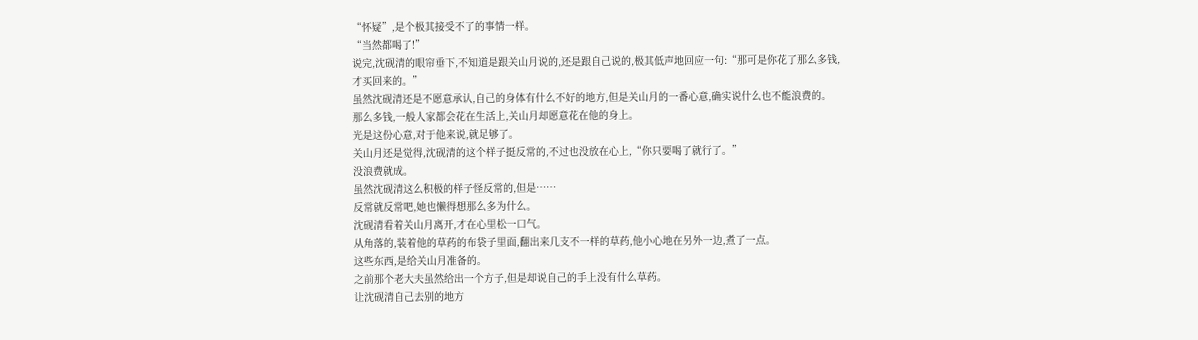“怀疑”,是个极其接受不了的事情一样。
“当然都喝了!”
说完,沈砚清的眼帘垂下,不知道是跟关山月说的,还是跟自己说的,极其低声地回应一句:“那可是你花了那么多钱,才买回来的。”
虽然沈砚清还是不愿意承认,自己的身体有什么不好的地方,但是关山月的一番心意,确实说什么也不能浪费的。
那么多钱,一般人家都会花在生活上,关山月却愿意花在他的身上。
光是这份心意,对于他来说,就足够了。
关山月还是觉得,沈砚清的这个样子挺反常的,不过也没放在心上,“你只要喝了就行了。”
没浪费就成。
虽然沈砚清这么积极的样子怪反常的,但是……
反常就反常吧,她也懒得想那么多为什么。
沈砚清看着关山月离开,才在心里松一口气。
从角落的,装着他的草药的布袋子里面,翻出来几支不一样的草药,他小心地在另外一边,煮了一点。
这些东西,是给关山月准备的。
之前那个老大夫虽然给出一个方子,但是却说自己的手上没有什么草药。
让沈砚清自己去别的地方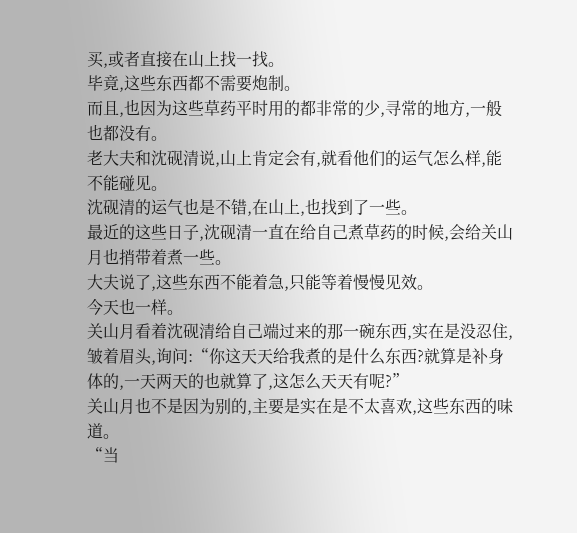买,或者直接在山上找一找。
毕竟,这些东西都不需要炮制。
而且,也因为这些草药平时用的都非常的少,寻常的地方,一般也都没有。
老大夫和沈砚清说,山上肯定会有,就看他们的运气怎么样,能不能碰见。
沈砚清的运气也是不错,在山上,也找到了一些。
最近的这些日子,沈砚清一直在给自己煮草药的时候,会给关山月也捎带着煮一些。
大夫说了,这些东西不能着急,只能等着慢慢见效。
今天也一样。
关山月看着沈砚清给自己端过来的那一碗东西,实在是没忍住,皱着眉头,询问:“你这天天给我煮的是什么东西?就算是补身体的,一天两天的也就算了,这怎么天天有呢?”
关山月也不是因为别的,主要是实在是不太喜欢,这些东西的味道。
“当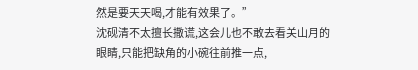然是要天天喝,才能有效果了。”
沈砚清不太擅长撒谎,这会儿也不敢去看关山月的眼睛,只能把缺角的小碗往前推一点,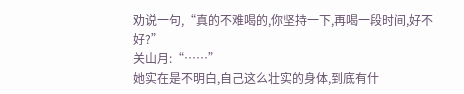劝说一句,“真的不难喝的,你坚持一下,再喝一段时间,好不好?”
关山月:“……”
她实在是不明白,自己这么壮实的身体,到底有什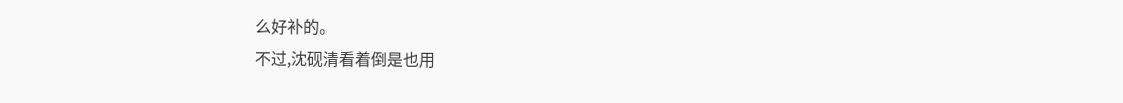么好补的。
不过,沈砚清看着倒是也用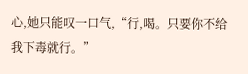心,她只能叹一口气,“行,喝。只要你不给我下毒就行。”